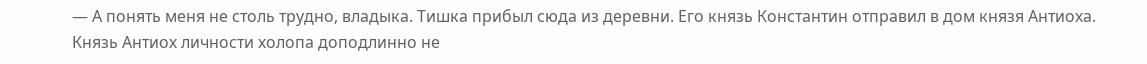— А понять меня не столь трудно, владыка. Тишка прибыл сюда из деревни. Его князь Константин отправил в дом князя Антиоха. Князь Антиох личности холопа доподлинно не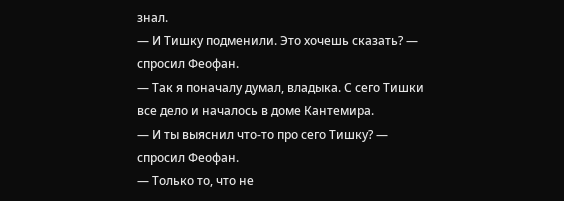знал.
— И Тишку подменили. Это хочешь сказать? — спросил Феофан.
— Так я поначалу думал, владыка. С сего Тишки все дело и началось в доме Кантемира.
— И ты выяснил что-то про сего Тишку? — спросил Феофан.
— Только то, что не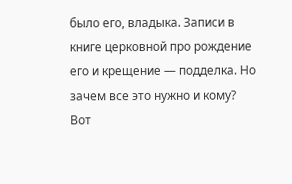было его, владыка. Записи в книге церковной про рождение его и крещение — подделка. Но зачем все это нужно и кому? Вот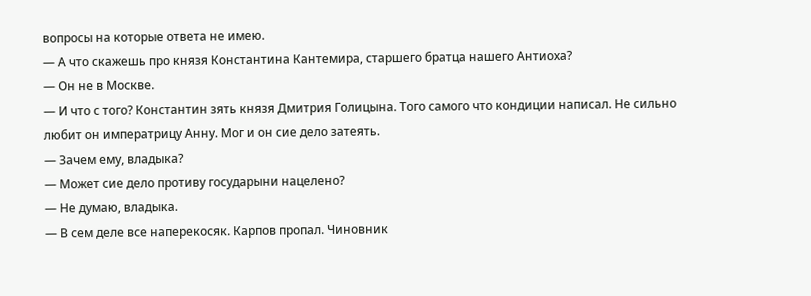вопросы на которые ответа не имею.
— А что скажешь про князя Константина Кантемира, старшего братца нашего Антиоха?
— Он не в Москве.
— И что с того? Константин зять князя Дмитрия Голицына. Того самого что кондиции написал. Не сильно любит он императрицу Анну. Мог и он сие дело затеять.
— Зачем ему, владыка?
— Может сие дело противу государыни нацелено?
— Не думаю, владыка.
— В сем деле все наперекосяк. Карпов пропал. Чиновник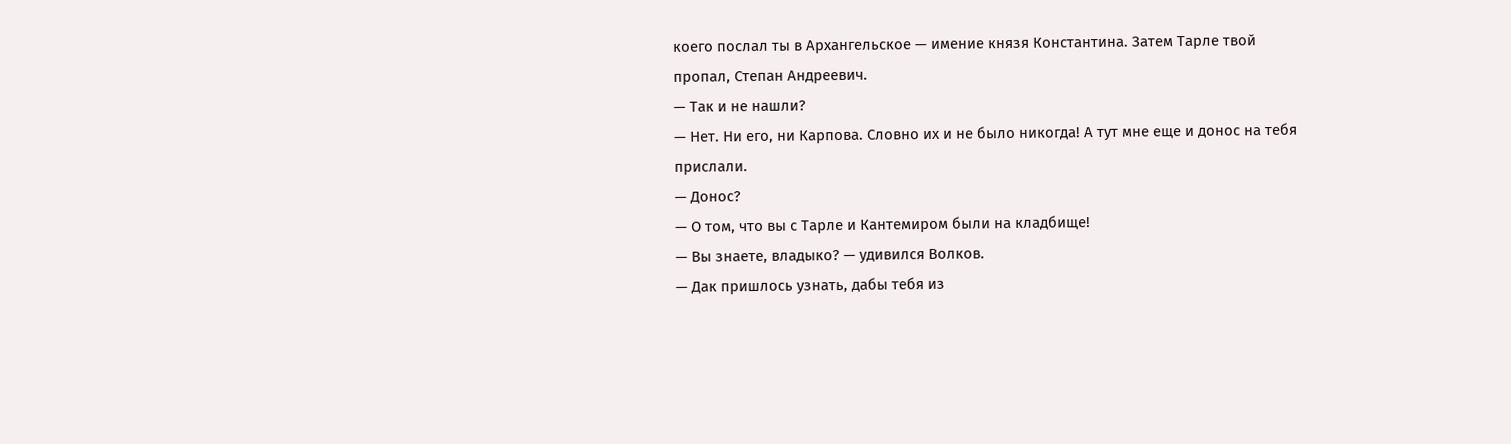коего послал ты в Архангельское — имение князя Константина. Затем Тарле твой пропал, Степан Андреевич.
— Так и не нашли?
— Нет. Ни его, ни Карпова. Словно их и не было никогда! А тут мне еще и донос на тебя прислали.
— Донос?
— О том, что вы с Тарле и Кантемиром были на кладбище!
— Вы знаете, владыко? — удивился Волков.
— Дак пришлось узнать, дабы тебя из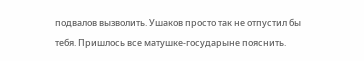подвалов вызволить. Ушаков просто так не отпустил бы тебя. Пришлось все матушке-государыне пояснить.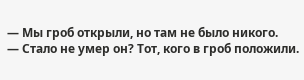— Мы гроб открыли, но там не было никого.
— Стало не умер он? Тот, кого в гроб положили.